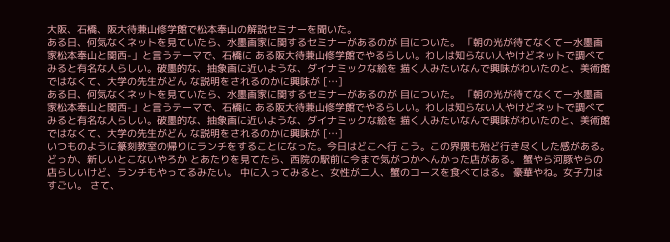大阪、石橋、阪大待兼山修学館で松本奉山の解説セミナーを聞いた。
ある日、何気なくネットを見ていたら、水墨画家に関するセミナーがあるのが 目についた。 「朝の光が待てなくてー水墨画家松本奉山と関西-」と言うテーマで、石橋に ある阪大待兼山修学館でやるらしい。わしは知らない人やけどネットで調べて みると有名な人らしい。破墨的な、抽象画に近いような、ダイナミックな絵を 描く人みたいなんで興味がわいたのと、美術館ではなくて、大学の先生がどん な説明をされるのかに興味が […]
ある日、何気なくネットを見ていたら、水墨画家に関するセミナーがあるのが 目についた。 「朝の光が待てなくてー水墨画家松本奉山と関西-」と言うテーマで、石橋に ある阪大待兼山修学館でやるらしい。わしは知らない人やけどネットで調べて みると有名な人らしい。破墨的な、抽象画に近いような、ダイナミックな絵を 描く人みたいなんで興味がわいたのと、美術館ではなくて、大学の先生がどん な説明をされるのかに興味が […]
いつものように篆刻教室の帰りにランチをすることになった。今日はどこへ行 こう。この界隈も殆ど行き尽くした感がある。どっか、新しいとこないやろか とあたりを見てたら、西院の駅前に今まで気がつかへんかった店がある。 蟹やら河豚やらの店らしいけど、ランチもやってるみたい。 中に入ってみると、女性が二人、蟹のコースを食べてはる。 豪華やね。女子力はすごい。 さて、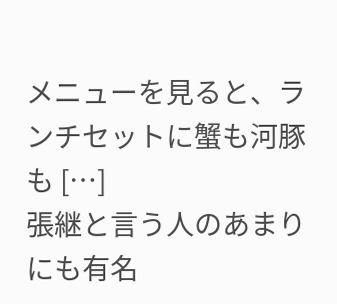メニューを見ると、ランチセットに蟹も河豚も […]
張継と言う人のあまりにも有名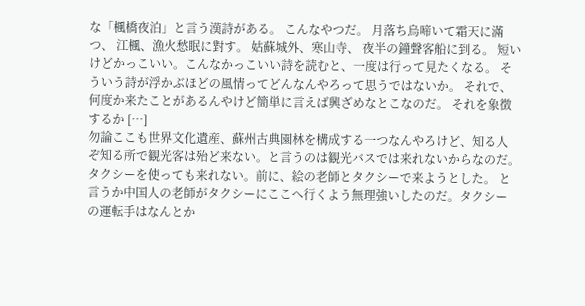な「楓橋夜泊」と言う漢詩がある。 こんなやつだ。 月落ち烏啼いて霜天に滿つ、 江楓、漁火愁眠に對す。 姑蘇城外、寒山寺、 夜半の鐘聲客船に到る。 短いけどかっこいい。こんなかっこいい詩を読むと、一度は行って見たくなる。 そういう詩が浮かぶほどの風情ってどんなんやろって思うではないか。 それで、何度か来たことがあるんやけど簡単に言えば興ざめなとこなのだ。 それを象徴するか […]
勿論ここも世界文化遺産、蘇州古典園林を構成する一つなんやろけど、知る人 ぞ知る所で観光客は殆ど来ない。と言うのは観光バスでは来れないからなのだ。 タクシーを使っても来れない。前に、絵の老師とタクシーで来ようとした。 と言うか中国人の老師がタクシーにここへ行くよう無理強いしたのだ。タクシー の運転手はなんとか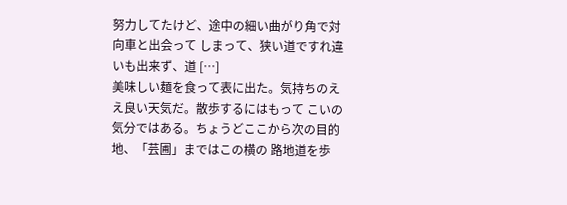努力してたけど、途中の細い曲がり角で対向車と出会って しまって、狭い道ですれ違いも出来ず、道 […]
美味しい麺を食って表に出た。気持ちのええ良い天気だ。散歩するにはもって こいの気分ではある。ちょうどここから次の目的地、「芸圃」まではこの横の 路地道を歩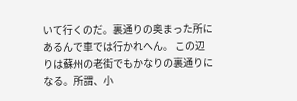いて行くのだ。裏通りの奥まった所にあるんで車では行かれへん。 この辺りは蘇州の老街でもかなりの裏通りになる。所謂、小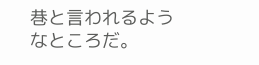巷と言われるよう なところだ。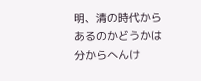明、清の時代からあるのかどうかは分からへんけ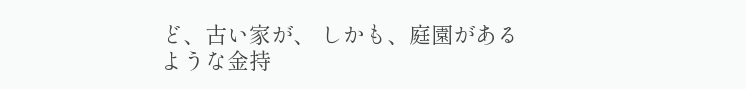ど、古い家が、 しかも、庭園があるような金持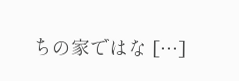ちの家ではな […]